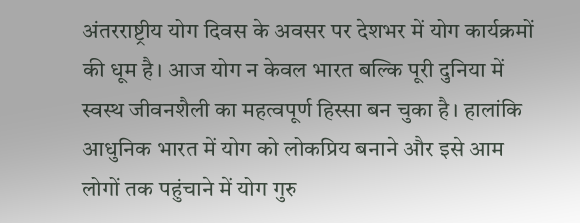अंतरराष्ट्रीय योग दिवस के अवसर पर देशभर में योग कार्यक्रमों की धूम है। आज योग न केवल भारत बल्कि पूरी दुनिया में स्वस्थ जीवनशैली का महत्वपूर्ण हिस्सा बन चुका है। हालांकि आधुनिक भारत में योग को लोकप्रिय बनाने और इसे आम लोगों तक पहुंचाने में योग गुरु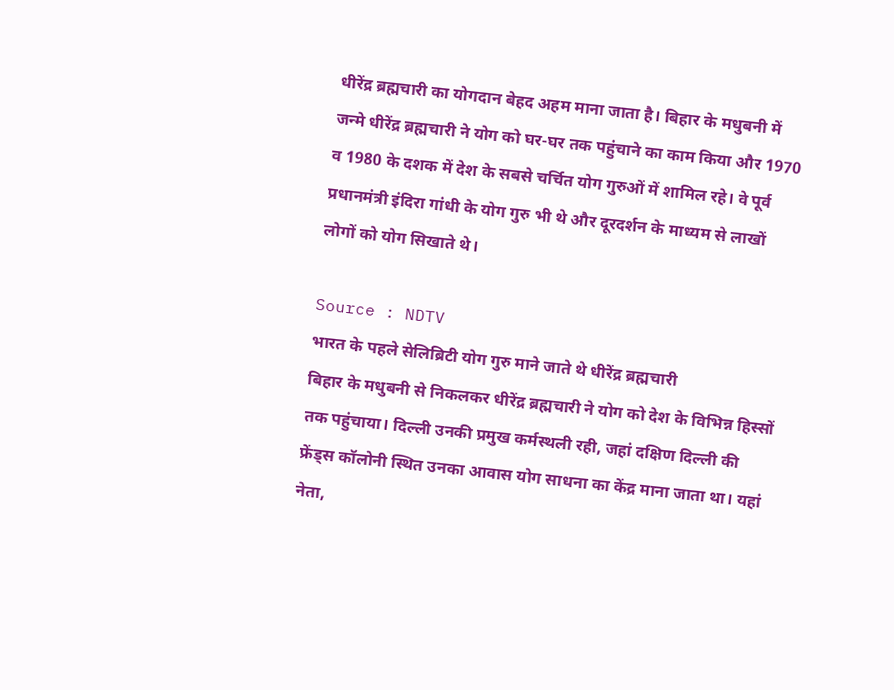धीरेंद्र ब्रह्मचारी का योगदान बेहद अहम माना जाता है। बिहार के मधुबनी में जन्मे धीरेंद्र ब्रह्मचारी ने योग को घर-घर तक पहुंचाने का काम किया और 1970 व 1980 के दशक में देश के सबसे चर्चित योग गुरुओं में शामिल रहे। वे पूर्व प्रधानमंत्री इंदिरा गांधी के योग गुरु भी थे और दूरदर्शन के माध्यम से लाखों लोगों को योग सिखाते थे।

Source : NDTV
भारत के पहले सेलिब्रिटी योग गुरु माने जाते थे धीरेंद्र ब्रह्मचारी
बिहार के मधुबनी से निकलकर धीरेंद्र ब्रह्मचारी ने योग को देश के विभिन्न हिस्सों तक पहुंचाया। दिल्ली उनकी प्रमुख कर्मस्थली रही, जहां दक्षिण दिल्ली की फ्रेंड्स कॉलोनी स्थित उनका आवास योग साधना का केंद्र माना जाता था। यहां नेता,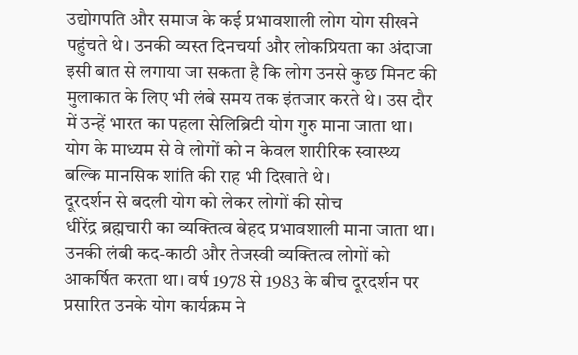उद्योगपति और समाज के कई प्रभावशाली लोग योग सीखने पहुंचते थे। उनकी व्यस्त दिनचर्या और लोकप्रियता का अंदाजा इसी बात से लगाया जा सकता है कि लोग उनसे कुछ मिनट की मुलाकात के लिए भी लंबे समय तक इंतजार करते थे। उस दौर में उन्हें भारत का पहला सेलिब्रिटी योग गुरु माना जाता था। योग के माध्यम से वे लोगों को न केवल शारीरिक स्वास्थ्य बल्कि मानसिक शांति की राह भी दिखाते थे।
दूरदर्शन से बदली योग को लेकर लोगों की सोच
धीरेंद्र ब्रह्मचारी का व्यक्तित्व बेहद प्रभावशाली माना जाता था। उनकी लंबी कद-काठी और तेजस्वी व्यक्तित्व लोगों को आकर्षित करता था। वर्ष 1978 से 1983 के बीच दूरदर्शन पर प्रसारित उनके योग कार्यक्रम ने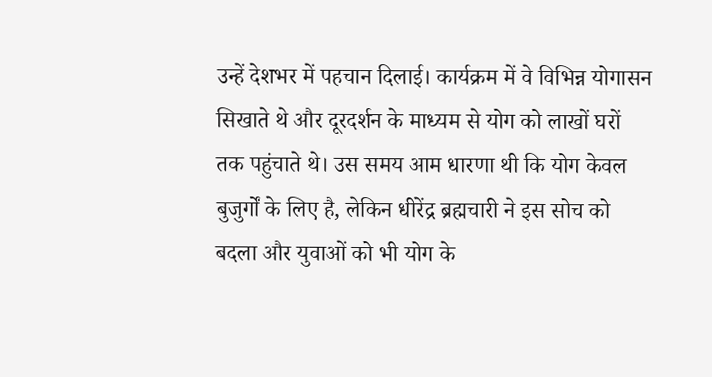उन्हें देशभर में पहचान दिलाई। कार्यक्रम में वे विभिन्न योगासन सिखाते थे और दूरदर्शन के माध्यम से योग को लाखों घरों तक पहुंचाते थे। उस समय आम धारणा थी कि योग केवल बुजुर्गों के लिए है, लेकिन धीरेंद्र ब्रह्मचारी ने इस सोच को बदला और युवाओं को भी योग के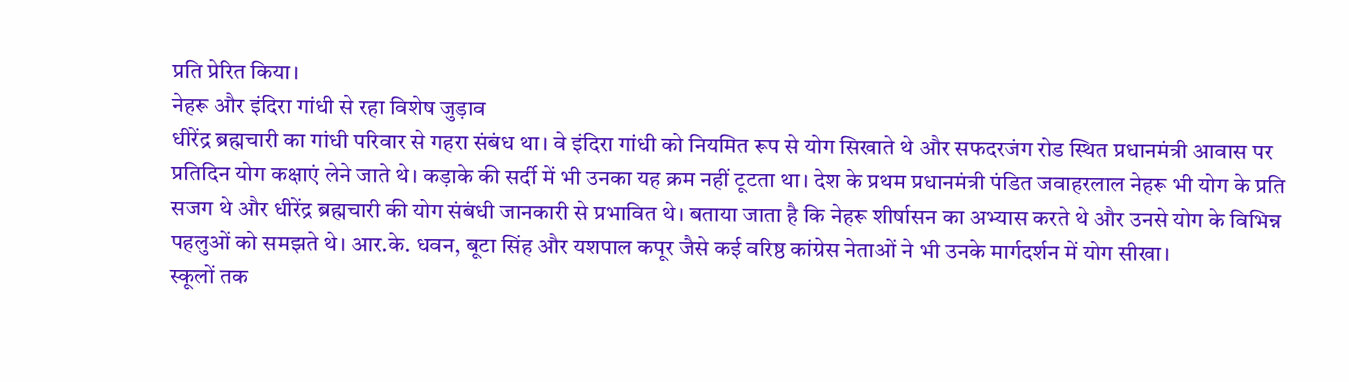प्रति प्रेरित किया।
नेहरू और इंदिरा गांधी से रहा विशेष जुड़ाव
धीरेंद्र ब्रह्मचारी का गांधी परिवार से गहरा संबंध था। वे इंदिरा गांधी को नियमित रूप से योग सिखाते थे और सफदरजंग रोड स्थित प्रधानमंत्री आवास पर प्रतिदिन योग कक्षाएं लेने जाते थे। कड़ाके की सर्दी में भी उनका यह क्रम नहीं टूटता था। देश के प्रथम प्रधानमंत्री पंडित जवाहरलाल नेहरू भी योग के प्रति सजग थे और धीरेंद्र ब्रह्मचारी की योग संबंधी जानकारी से प्रभावित थे। बताया जाता है कि नेहरू शीर्षासन का अभ्यास करते थे और उनसे योग के विभिन्न पहलुओं को समझते थे। आर.के. धवन, बूटा सिंह और यशपाल कपूर जैसे कई वरिष्ठ कांग्रेस नेताओं ने भी उनके मार्गदर्शन में योग सीखा।
स्कूलों तक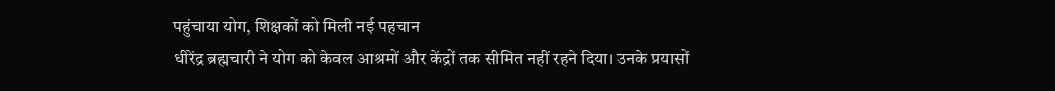पहुंचाया योग, शिक्षकों को मिली नई पहचान
धीरेंद्र ब्रह्मचारी ने योग को केवल आश्रमों और केंद्रों तक सीमित नहीं रहने दिया। उनके प्रयासों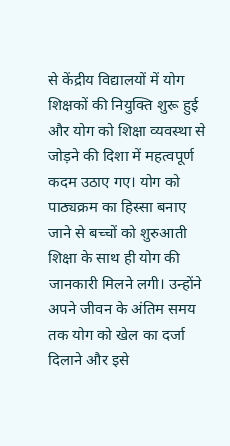से केंद्रीय विद्यालयों में योग शिक्षकों की नियुक्ति शुरू हुई और योग को शिक्षा व्यवस्था से जोड़ने की दिशा में महत्वपूर्ण कदम उठाए गए। योग को पाठ्यक्रम का हिस्सा बनाए जाने से बच्चों को शुरुआती शिक्षा के साथ ही योग की जानकारी मिलने लगी। उन्होंने अपने जीवन के अंतिम समय तक योग को खेल का दर्जा दिलाने और इसे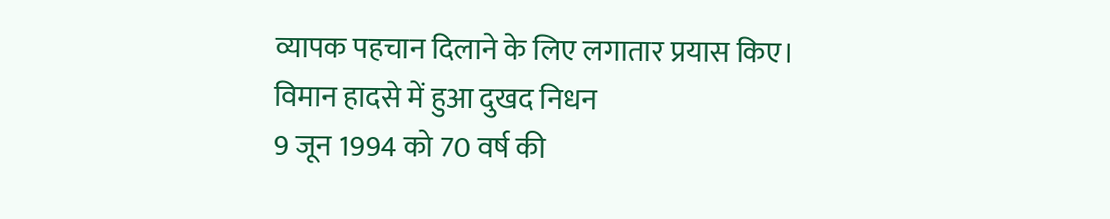व्यापक पहचान दिलाने के लिए लगातार प्रयास किए।
विमान हादसे में हुआ दुखद निधन
9 जून 1994 को 70 वर्ष की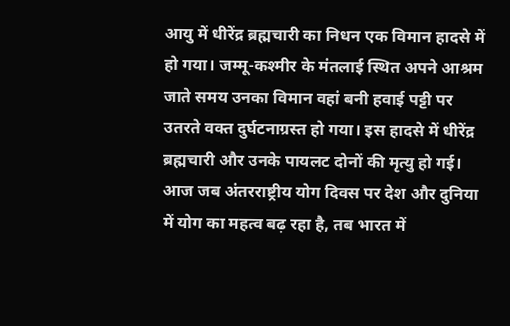आयु में धीरेंद्र ब्रह्मचारी का निधन एक विमान हादसे में हो गया। जम्मू-कश्मीर के मंतलाई स्थित अपने आश्रम जाते समय उनका विमान वहां बनी हवाई पट्टी पर उतरते वक्त दुर्घटनाग्रस्त हो गया। इस हादसे में धीरेंद्र ब्रह्मचारी और उनके पायलट दोनों की मृत्यु हो गई। आज जब अंतरराष्ट्रीय योग दिवस पर देश और दुनिया में योग का महत्व बढ़ रहा है, तब भारत में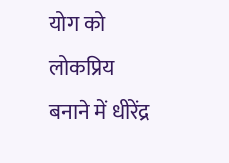योग को लोकप्रिय बनाने में धीरेंद्र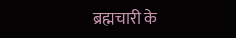ब्रह्मचारी के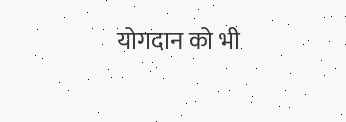योगदान को भी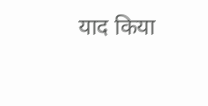याद किया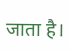जाता है।